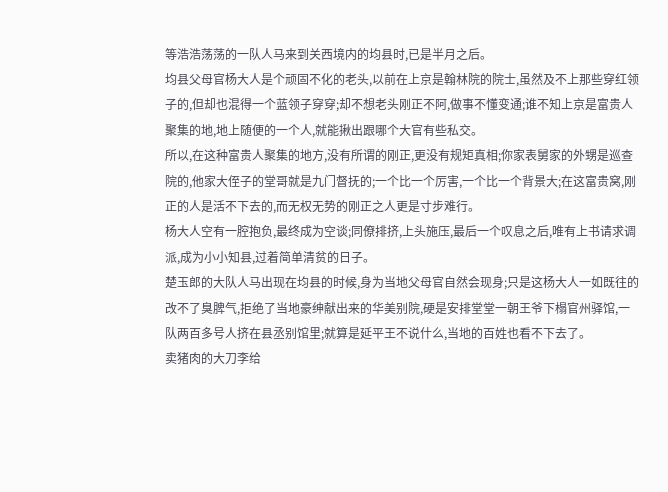等浩浩荡荡的一队人马来到关西境内的均县时,已是半月之后。
均县父母官杨大人是个顽固不化的老头,以前在上京是翰林院的院士,虽然及不上那些穿红领子的,但却也混得一个蓝领子穿穿;却不想老头刚正不阿,做事不懂变通;谁不知上京是富贵人聚集的地,地上随便的一个人,就能揪出跟哪个大官有些私交。
所以,在这种富贵人聚集的地方,没有所谓的刚正,更没有规矩真相;你家表舅家的外甥是巡查院的,他家大侄子的堂哥就是九门督抚的;一个比一个厉害,一个比一个背景大;在这富贵窝,刚正的人是活不下去的,而无权无势的刚正之人更是寸步难行。
杨大人空有一腔抱负,最终成为空谈;同僚排挤,上头施压,最后一个叹息之后,唯有上书请求调派,成为小小知县,过着简单清贫的日子。
楚玉郎的大队人马出现在均县的时候,身为当地父母官自然会现身;只是这杨大人一如既往的改不了臭脾气,拒绝了当地豪绅献出来的华美别院,硬是安排堂堂一朝王爷下榻官州驿馆,一队两百多号人挤在县丞别馆里;就算是延平王不说什么,当地的百姓也看不下去了。
卖猪肉的大刀李给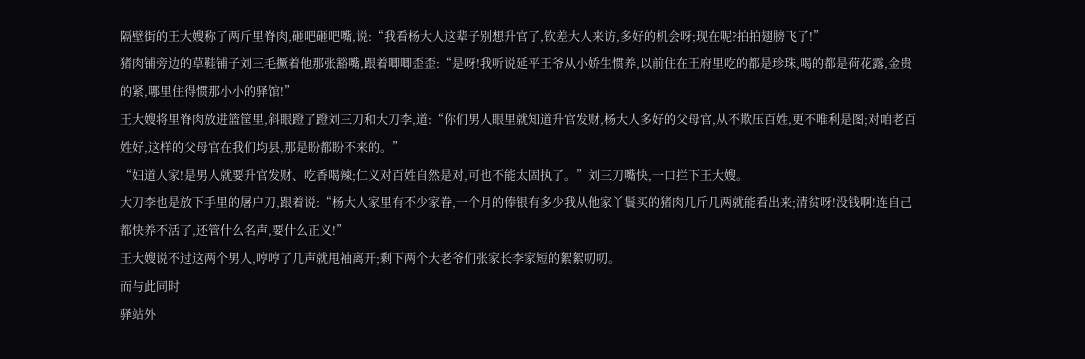隔壁街的王大嫂称了两斤里脊肉,砸吧砸吧嘴,说:“我看杨大人这辈子别想升官了,钦差大人来访,多好的机会呀;现在呢?拍拍翅膀飞了!”
猪肉铺旁边的草鞋铺子刘三毛撅着他那张豁嘴,跟着唧唧歪歪:“是呀!我听说延平王爷从小娇生惯养,以前住在王府里吃的都是珍珠,喝的都是荷花露,金贵的紧,哪里住得惯那小小的驿馆!”
王大嫂将里脊肉放进篮筐里,斜眼蹬了蹬刘三刀和大刀李,道:“你们男人眼里就知道升官发财,杨大人多好的父母官,从不欺压百姓,更不唯利是图;对咱老百姓好,这样的父母官在我们均县,那是盼都盼不来的。”
“妇道人家!是男人就要升官发财、吃香喝辣;仁义对百姓自然是对,可也不能太固执了。”刘三刀嘴快,一口拦下王大嫂。
大刀李也是放下手里的屠户刀,跟着说:“杨大人家里有不少家眷,一个月的俸银有多少我从他家丫鬟买的猪肉几斤几两就能看出来;清贫呀!没钱啊!连自己都快养不活了,还管什么名声,要什么正义!”
王大嫂说不过这两个男人,哼哼了几声就甩袖离开;剩下两个大老爷们张家长李家短的絮絮叨叨。
而与此同时
驿站外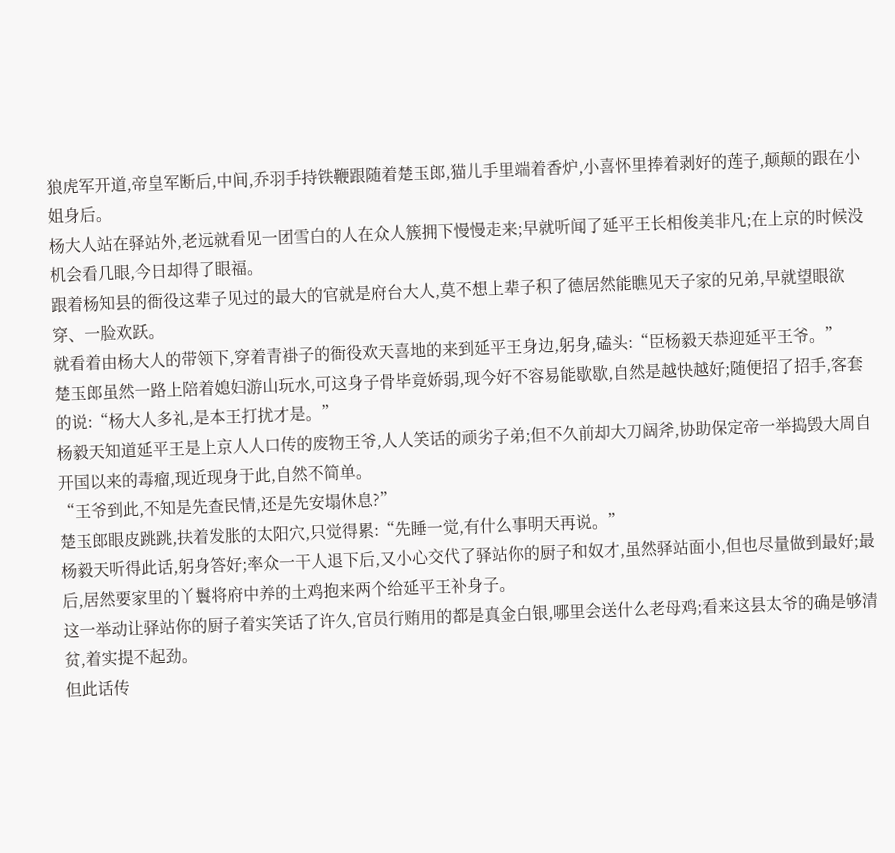狼虎军开道,帝皇军断后,中间,乔羽手持铁鞭跟随着楚玉郎,猫儿手里端着香炉,小喜怀里捧着剥好的莲子,颠颠的跟在小姐身后。
杨大人站在驿站外,老远就看见一团雪白的人在众人簇拥下慢慢走来;早就听闻了延平王长相俊美非凡;在上京的时候没机会看几眼,今日却得了眼福。
跟着杨知县的衙役这辈子见过的最大的官就是府台大人,莫不想上辈子积了德居然能瞧见天子家的兄弟,早就望眼欲穿、一脸欢跃。
就看着由杨大人的带领下,穿着青褂子的衙役欢天喜地的来到延平王身边,躬身,磕头:“臣杨毅天恭迎延平王爷。”
楚玉郎虽然一路上陪着媳妇游山玩水,可这身子骨毕竟娇弱,现今好不容易能歇歇,自然是越快越好;随便招了招手,客套的说:“杨大人多礼,是本王打扰才是。”
杨毅天知道延平王是上京人人口传的废物王爷,人人笑话的顽劣子弟;但不久前却大刀阔斧,协助保定帝一举捣毁大周自开国以来的毒瘤,现近现身于此,自然不简单。
“王爷到此,不知是先查民情,还是先安塌休息?”
楚玉郎眼皮跳跳,扶着发胀的太阳穴,只觉得累:“先睡一觉,有什么事明天再说。”
杨毅天听得此话,躬身答好;率众一干人退下后,又小心交代了驿站你的厨子和奴才,虽然驿站面小,但也尽量做到最好;最后,居然要家里的丫鬟将府中养的土鸡抱来两个给延平王补身子。
这一举动让驿站你的厨子着实笑话了许久,官员行贿用的都是真金白银,哪里会送什么老母鸡;看来这县太爷的确是够清贫,着实提不起劲。
但此话传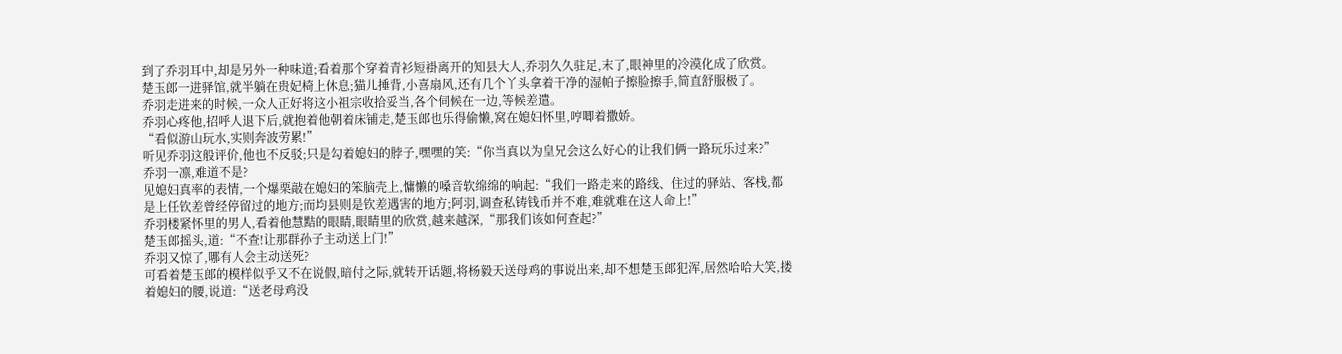到了乔羽耳中,却是另外一种味道;看着那个穿着青衫短褂离开的知县大人,乔羽久久驻足,末了,眼神里的冷漠化成了欣赏。
楚玉郎一进驿馆,就半躺在贵妃椅上休息;猫儿捶背,小喜扇风,还有几个丫头拿着干净的湿帕子擦脸擦手,简直舒服极了。
乔羽走进来的时候,一众人正好将这小祖宗收拾妥当,各个伺候在一边,等候差遣。
乔羽心疼他,招呼人退下后,就抱着他朝着床铺走,楚玉郎也乐得偷懒,窝在媳妇怀里,哼唧着撒娇。
“看似游山玩水,实则奔波劳累!”
听见乔羽这般评价,他也不反驳;只是勾着媳妇的脖子,嘿嘿的笑:“你当真以为皇兄会这么好心的让我们俩一路玩乐过来?”
乔羽一凛,难道不是?
见媳妇真率的表情,一个爆栗敲在媳妇的笨脑壳上,慵懒的嗓音软绵绵的响起:“我们一路走来的路线、住过的驿站、客栈,都是上任钦差曾经停留过的地方;而均县则是钦差遇害的地方;阿羽,调查私铸钱币并不难,难就难在这人命上!”
乔羽楼紧怀里的男人,看着他慧黠的眼睛,眼睛里的欣赏,越来越深,“那我们该如何查起?”
楚玉郎摇头,道:“不查!让那群孙子主动送上门!”
乔羽又惊了,哪有人会主动送死?
可看着楚玉郎的模样似乎又不在说假,暗付之际,就转开话题,将杨毅天送母鸡的事说出来,却不想楚玉郎犯浑,居然哈哈大笑,搂着媳妇的腰,说道:“送老母鸡没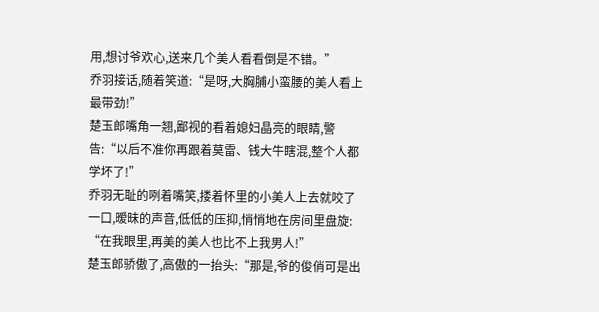用,想讨爷欢心,送来几个美人看看倒是不错。”
乔羽接话,随着笑道:“是呀,大胸脯小蛮腰的美人看上最带劲!”
楚玉郎嘴角一翘,鄙视的看着媳妇晶亮的眼睛,警告:“以后不准你再跟着莫雷、钱大牛瞎混,整个人都学坏了!”
乔羽无耻的咧着嘴笑,搂着怀里的小美人上去就咬了一口,暧昧的声音,低低的压抑,悄悄地在房间里盘旋:
“在我眼里,再美的美人也比不上我男人!”
楚玉郎骄傲了,高傲的一抬头:“那是,爷的俊俏可是出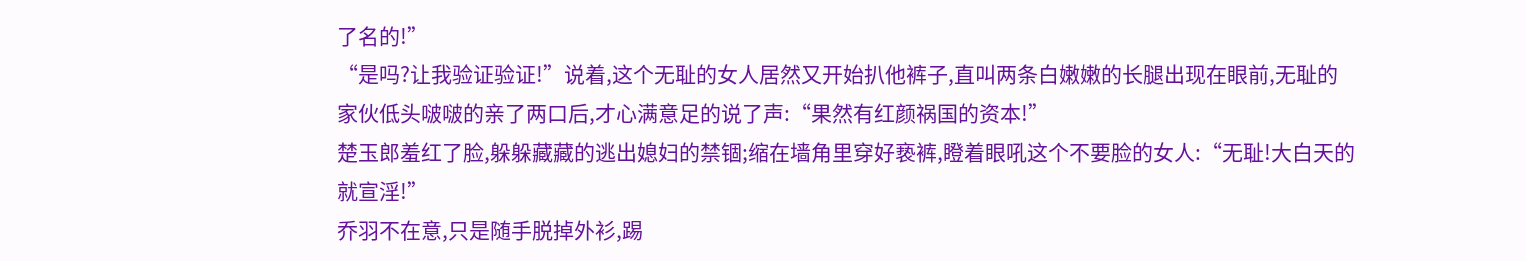了名的!”
“是吗?让我验证验证!”说着,这个无耻的女人居然又开始扒他裤子,直叫两条白嫩嫩的长腿出现在眼前,无耻的家伙低头啵啵的亲了两口后,才心满意足的说了声:“果然有红颜祸国的资本!”
楚玉郎羞红了脸,躲躲藏藏的逃出媳妇的禁锢;缩在墙角里穿好亵裤,瞪着眼吼这个不要脸的女人:“无耻!大白天的就宣淫!”
乔羽不在意,只是随手脱掉外衫,踢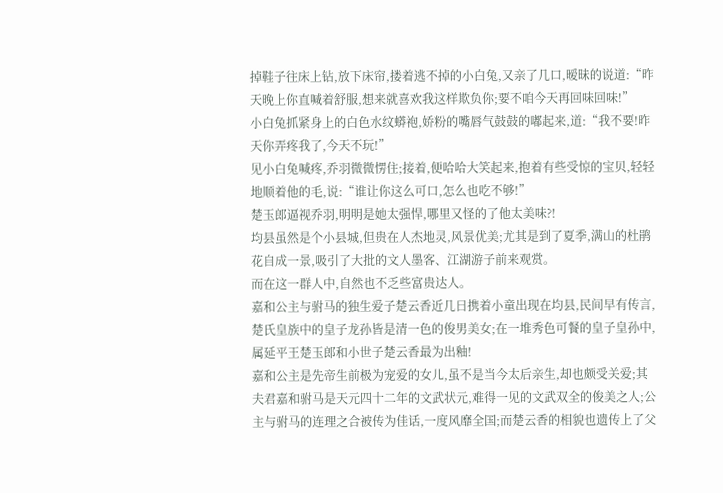掉鞋子往床上钻,放下床帘,搂着逃不掉的小白兔,又亲了几口,暧昧的说道:“昨天晚上你直喊着舒服,想来就喜欢我这样欺负你;要不咱今天再回味回味!”
小白兔抓紧身上的白色水纹蟒袍,娇粉的嘴唇气鼓鼓的嘟起来,道:“我不要!昨天你弄疼我了,今天不玩!”
见小白兔喊疼,乔羽微微愣住;接着,便哈哈大笑起来,抱着有些受惊的宝贝,轻轻地顺着他的毛,说:“谁让你这么可口,怎么也吃不够!”
楚玉郎逼视乔羽,明明是她太强悍,哪里又怪的了他太美味?!
均县虽然是个小县城,但贵在人杰地灵,风景优美;尤其是到了夏季,满山的杜鹃花自成一景,吸引了大批的文人墨客、江湖游子前来观赏。
而在这一群人中,自然也不乏些富贵达人。
嘉和公主与驸马的独生爱子楚云香近几日携着小童出现在均县,民间早有传言,楚氏皇族中的皇子龙孙皆是清一色的俊男美女;在一堆秀色可餐的皇子皇孙中,属延平王楚玉郎和小世子楚云香最为出釉!
嘉和公主是先帝生前极为宠爱的女儿,虽不是当今太后亲生,却也颇受关爱;其夫君嘉和驸马是天元四十二年的文武状元,难得一见的文武双全的俊美之人;公主与驸马的连理之合被传为佳话,一度风靡全国;而楚云香的相貌也遗传上了父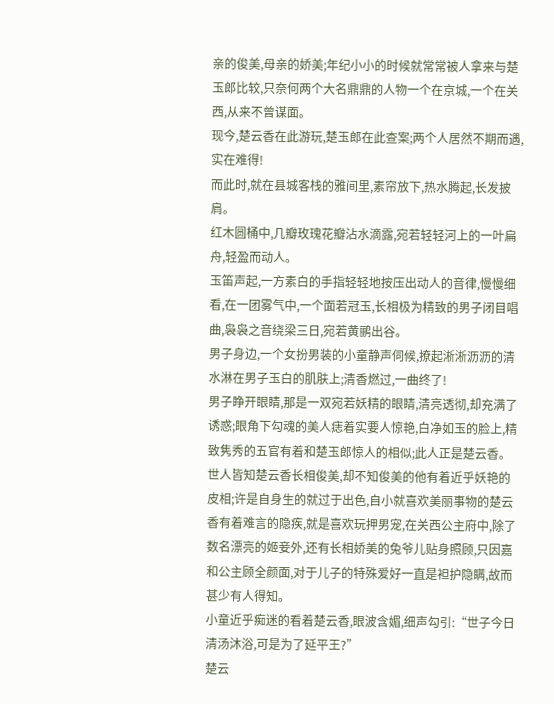亲的俊美,母亲的娇美;年纪小小的时候就常常被人拿来与楚玉郎比较,只奈何两个大名鼎鼎的人物一个在京城,一个在关西,从来不曾谋面。
现今,楚云香在此游玩,楚玉郎在此查案;两个人居然不期而遇,实在难得!
而此时,就在县城客栈的雅间里,素帘放下,热水腾起,长发披肩。
红木圆桶中,几瓣玫瑰花瓣沾水滴露,宛若轻轻河上的一叶扁舟,轻盈而动人。
玉笛声起,一方素白的手指轻轻地按压出动人的音律,慢慢细看,在一团雾气中,一个面若冠玉,长相极为精致的男子闭目唱曲,袅袅之音绕梁三日,宛若黄鹂出谷。
男子身边,一个女扮男装的小童静声伺候,撩起淅淅沥沥的清水淋在男子玉白的肌肤上;清香燃过,一曲终了!
男子睁开眼睛,那是一双宛若妖精的眼睛,清亮透彻,却充满了诱惑;眼角下勾魂的美人痣着实要人惊艳,白净如玉的脸上,精致隽秀的五官有着和楚玉郎惊人的相似;此人正是楚云香。
世人皆知楚云香长相俊美,却不知俊美的他有着近乎妖艳的皮相;许是自身生的就过于出色,自小就喜欢美丽事物的楚云香有着难言的隐疾,就是喜欢玩押男宠,在关西公主府中,除了数名漂亮的姬妾外,还有长相娇美的兔爷儿贴身照顾,只因嘉和公主顾全颜面,对于儿子的特殊爱好一直是袒护隐瞒,故而甚少有人得知。
小童近乎痴迷的看着楚云香,眼波含媚,细声勾引:“世子今日清汤沐浴,可是为了延平王?”
楚云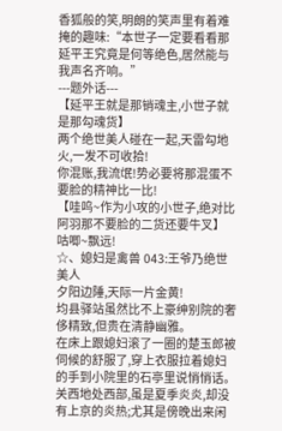香狐般的笑,明朗的笑声里有着难掩的趣味:“本世子一定要看看那延平王究竟是何等绝色,居然能与我声名齐响。”
---题外话---
【延平王就是那销魂主,小世子就是那勾魂货】
两个绝世美人碰在一起,天雷勾地火,一发不可收拾!
你混账,我流氓!势必要将那混蛋不要脸的精神比一比!
【哇呜~作为小攻的小世子,绝对比阿羽那不要脸的二货还要牛叉】
咕唧~飘远!
☆、媳妇是禽兽 043:王爷乃绝世美人
夕阳边陲,天际一片金黄!
均县驿站虽然比不上豪绅别院的奢侈精致,但贵在清静幽雅。
在床上跟媳妇滚了一圈的楚玉郎被伺候的舒服了,穿上衣服拉着媳妇的手到小院里的石亭里说悄悄话。
关西地处西部,虽是夏季炎炎,却没有上京的炎热;尤其是傍晚出来闲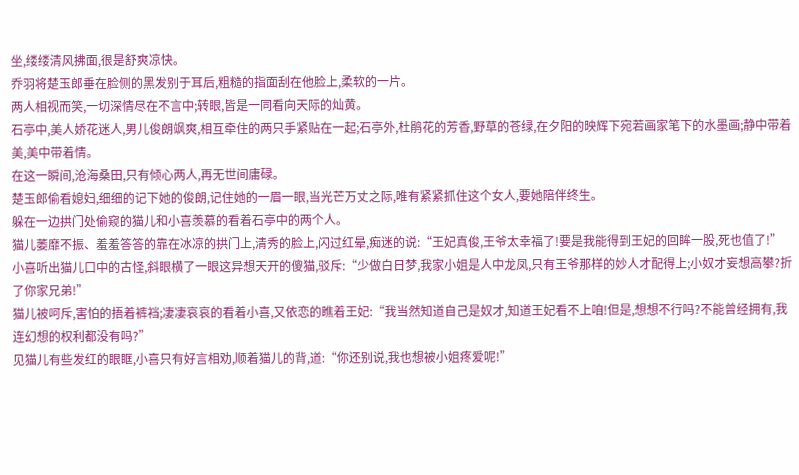坐,缕缕清风拂面,很是舒爽凉快。
乔羽将楚玉郎垂在脸侧的黑发别于耳后,粗糙的指面刮在他脸上,柔软的一片。
两人相视而笑,一切深情尽在不言中;转眼,皆是一同看向天际的灿黄。
石亭中,美人娇花迷人,男儿俊朗飒爽,相互牵住的两只手紧贴在一起;石亭外,杜鹃花的芳香,野草的苍绿,在夕阳的映辉下宛若画家笔下的水墨画;静中带着美,美中带着情。
在这一瞬间,沧海桑田,只有倾心两人,再无世间庸碌。
楚玉郎偷看媳妇,细细的记下她的俊朗,记住她的一眉一眼,当光芒万丈之际,唯有紧紧抓住这个女人,要她陪伴终生。
躲在一边拱门处偷窥的猫儿和小喜羡慕的看着石亭中的两个人。
猫儿萎靡不振、羞羞答答的靠在冰凉的拱门上,清秀的脸上,闪过红晕,痴迷的说:“王妃真俊,王爷太幸福了!要是我能得到王妃的回眸一股,死也值了!”
小喜听出猫儿口中的古怪,斜眼横了一眼这异想天开的傻猫,驳斥:“少做白日梦,我家小姐是人中龙凤,只有王爷那样的妙人才配得上;小奴才妄想高攀?折了你家兄弟!”
猫儿被呵斥,害怕的捂着裤裆;凄凄哀哀的看着小喜,又依恋的瞧着王妃:“我当然知道自己是奴才,知道王妃看不上咱!但是,想想不行吗?不能曾经拥有,我连幻想的权利都没有吗?”
见猫儿有些发红的眼眶,小喜只有好言相劝,顺着猫儿的背,道:“你还别说,我也想被小姐疼爱呢!”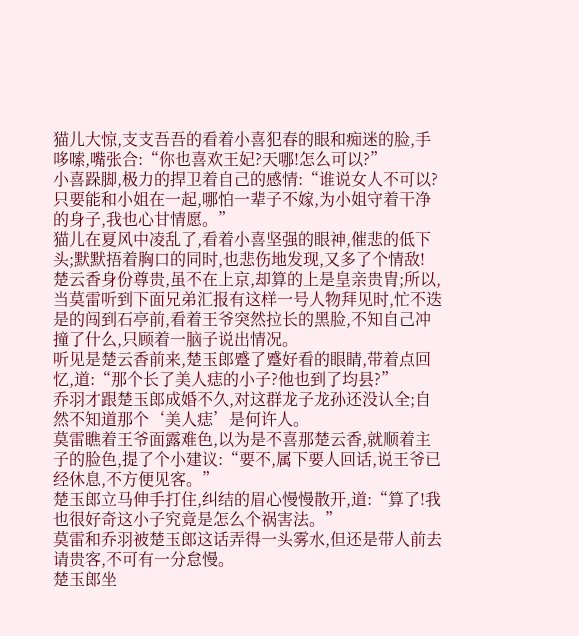猫儿大惊,支支吾吾的看着小喜犯春的眼和痴迷的脸,手哆嗦,嘴张合:“你也喜欢王妃?天哪!怎么可以?”
小喜跺脚,极力的捍卫着自己的感情:“谁说女人不可以?只要能和小姐在一起,哪怕一辈子不嫁,为小姐守着干净的身子,我也心甘情愿。”
猫儿在夏风中凌乱了,看着小喜坚强的眼神,催悲的低下头;默默捂着胸口的同时,也悲伤地发现,又多了个情敌!
楚云香身份尊贵,虽不在上京,却算的上是皇亲贵胄;所以,当莫雷听到下面兄弟汇报有这样一号人物拜见时,忙不迭是的闯到石亭前,看着王爷突然拉长的黑脸,不知自己冲撞了什么,只顾着一脑子说出情况。
听见是楚云香前来,楚玉郎蹙了蹙好看的眼睛,带着点回忆,道:“那个长了美人痣的小子?他也到了均县?”
乔羽才跟楚玉郎成婚不久,对这群龙子龙孙还没认全;自然不知道那个‘美人痣’是何许人。
莫雷瞧着王爷面露难色,以为是不喜那楚云香,就顺着主子的脸色,提了个小建议:“要不,属下要人回话,说王爷已经休息,不方便见客。”
楚玉郎立马伸手打住,纠结的眉心慢慢散开,道:“算了!我也很好奇这小子究竟是怎么个祸害法。”
莫雷和乔羽被楚玉郎这话弄得一头雾水,但还是带人前去请贵客,不可有一分怠慢。
楚玉郎坐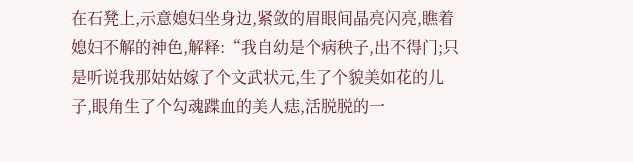在石凳上,示意媳妇坐身边,紧敛的眉眼间晶亮闪亮,瞧着媳妇不解的神色,解释:“我自幼是个病秧子,出不得门;只是听说我那姑姑嫁了个文武状元,生了个貌美如花的儿子,眼角生了个勾魂蹀血的美人痣,活脱脱的一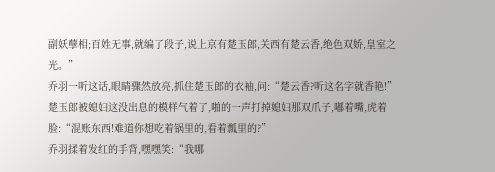副妖孽相;百姓无事,就编了段子,说上京有楚玉郎,关西有楚云香,绝色双娇,皇室之光。”
乔羽一听这话,眼睛骤然放亮,抓住楚玉郎的衣袖,问:“楚云香?听这名字就香艳!”
楚玉郎被媳妇这没出息的模样气着了,啪的一声打掉媳妇那双爪子,嘟着嘴,虎着脸:“混账东西!难道你想吃着锅里的,看着瓢里的?”
乔羽揉着发红的手背,嘿嘿笑:“我哪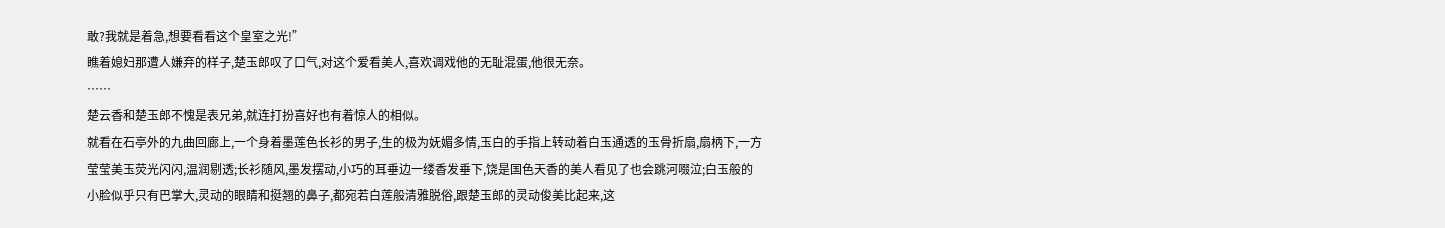敢?我就是着急,想要看看这个皇室之光!”
瞧着媳妇那遭人嫌弃的样子,楚玉郎叹了口气,对这个爱看美人,喜欢调戏他的无耻混蛋,他很无奈。
……
楚云香和楚玉郎不愧是表兄弟,就连打扮喜好也有着惊人的相似。
就看在石亭外的九曲回廊上,一个身着墨莲色长衫的男子,生的极为妩媚多情,玉白的手指上转动着白玉通透的玉骨折扇,扇柄下,一方莹莹美玉荧光闪闪,温润剔透;长衫随风,墨发摆动,小巧的耳垂边一缕香发垂下,饶是国色天香的美人看见了也会跳河啜泣;白玉般的小脸似乎只有巴掌大,灵动的眼睛和挺翘的鼻子,都宛若白莲般清雅脱俗,跟楚玉郎的灵动俊美比起来,这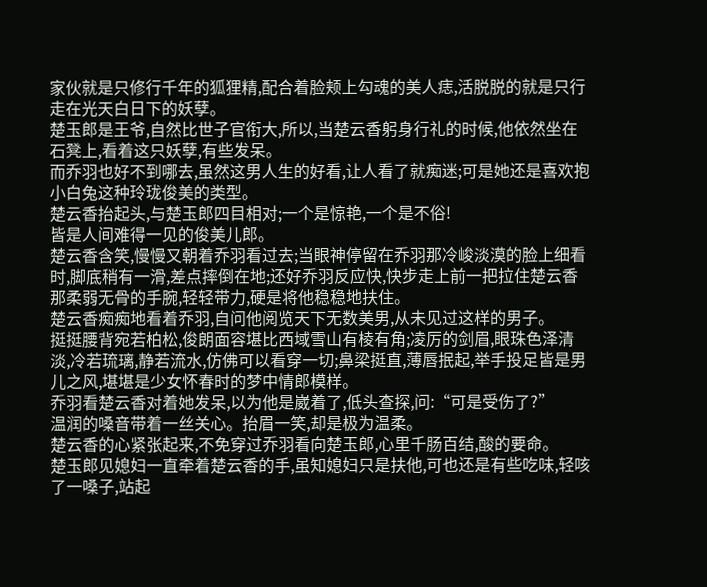家伙就是只修行千年的狐狸精,配合着脸颊上勾魂的美人痣,活脱脱的就是只行走在光天白日下的妖孽。
楚玉郎是王爷,自然比世子官衔大,所以,当楚云香躬身行礼的时候,他依然坐在石凳上,看着这只妖孽,有些发呆。
而乔羽也好不到哪去,虽然这男人生的好看,让人看了就痴迷;可是她还是喜欢抱小白兔这种玲珑俊美的类型。
楚云香抬起头,与楚玉郎四目相对;一个是惊艳,一个是不俗!
皆是人间难得一见的俊美儿郎。
楚云香含笑,慢慢又朝着乔羽看过去;当眼神停留在乔羽那冷峻淡漠的脸上细看时,脚底稍有一滑,差点摔倒在地;还好乔羽反应快,快步走上前一把拉住楚云香那柔弱无骨的手腕,轻轻带力,硬是将他稳稳地扶住。
楚云香痴痴地看着乔羽,自问他阅览天下无数美男,从未见过这样的男子。
挺挺腰背宛若柏松,俊朗面容堪比西域雪山有棱有角;凌厉的剑眉,眼珠色泽清淡,冷若琉璃,静若流水,仿佛可以看穿一切;鼻梁挺直,薄唇抿起,举手投足皆是男儿之风,堪堪是少女怀春时的梦中情郎模样。
乔羽看楚云香对着她发呆,以为他是崴着了,低头查探,问:“可是受伤了?”
温润的嗓音带着一丝关心。抬眉一笑,却是极为温柔。
楚云香的心紧张起来,不免穿过乔羽看向楚玉郎,心里千肠百结,酸的要命。
楚玉郎见媳妇一直牵着楚云香的手,虽知媳妇只是扶他,可也还是有些吃味,轻咳了一嗓子,站起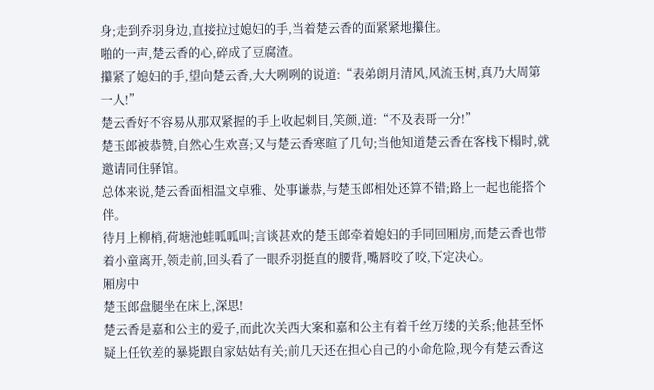身;走到乔羽身边,直接拉过媳妇的手,当着楚云香的面紧紧地攥住。
啪的一声,楚云香的心,碎成了豆腐渣。
攥紧了媳妇的手,望向楚云香,大大咧咧的说道:“表弟朗月清风,风流玉树,真乃大周第一人!”
楚云香好不容易从那双紧握的手上收起刺目,笑颜,道:“不及表哥一分!”
楚玉郎被恭赞,自然心生欢喜;又与楚云香寒暄了几句;当他知道楚云香在客栈下榻时,就邀请同住驿馆。
总体来说,楚云香面相温文卓雅、处事谦恭,与楚玉郎相处还算不错;路上一起也能搭个伴。
待月上柳梢,荷塘池蛙呱呱叫;言谈甚欢的楚玉郎牵着媳妇的手同回厢房,而楚云香也带着小童离开,领走前,回头看了一眼乔羽挺直的腰背,嘴唇咬了咬,下定决心。
厢房中
楚玉郎盘腿坐在床上,深思!
楚云香是嘉和公主的爱子,而此次关西大案和嘉和公主有着千丝万缕的关系;他甚至怀疑上任钦差的暴毙跟自家姑姑有关;前几天还在担心自己的小命危险,现今有楚云香这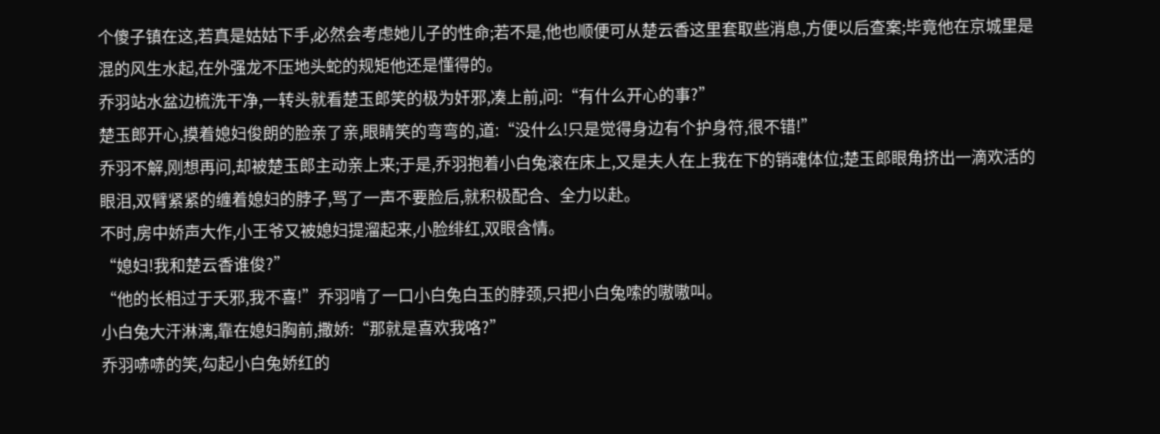个傻子镇在这,若真是姑姑下手,必然会考虑她儿子的性命;若不是,他也顺便可从楚云香这里套取些消息,方便以后查案;毕竟他在京城里是混的风生水起,在外强龙不压地头蛇的规矩他还是懂得的。
乔羽站水盆边梳洗干净,一转头就看楚玉郎笑的极为奸邪,凑上前,问:“有什么开心的事?”
楚玉郎开心,摸着媳妇俊朗的脸亲了亲,眼睛笑的弯弯的,道:“没什么!只是觉得身边有个护身符,很不错!”
乔羽不解,刚想再问,却被楚玉郎主动亲上来;于是,乔羽抱着小白兔滚在床上,又是夫人在上我在下的销魂体位;楚玉郎眼角挤出一滴欢活的眼泪,双臂紧紧的缠着媳妇的脖子,骂了一声不要脸后,就积极配合、全力以赴。
不时,房中娇声大作,小王爷又被媳妇提溜起来,小脸绯红,双眼含情。
“媳妇!我和楚云香谁俊?”
“他的长相过于夭邪,我不喜!”乔羽啃了一口小白兔白玉的脖颈,只把小白兔嗦的嗷嗷叫。
小白兔大汗淋漓,靠在媳妇胸前,撒娇:“那就是喜欢我咯?”
乔羽哧哧的笑,勾起小白兔娇红的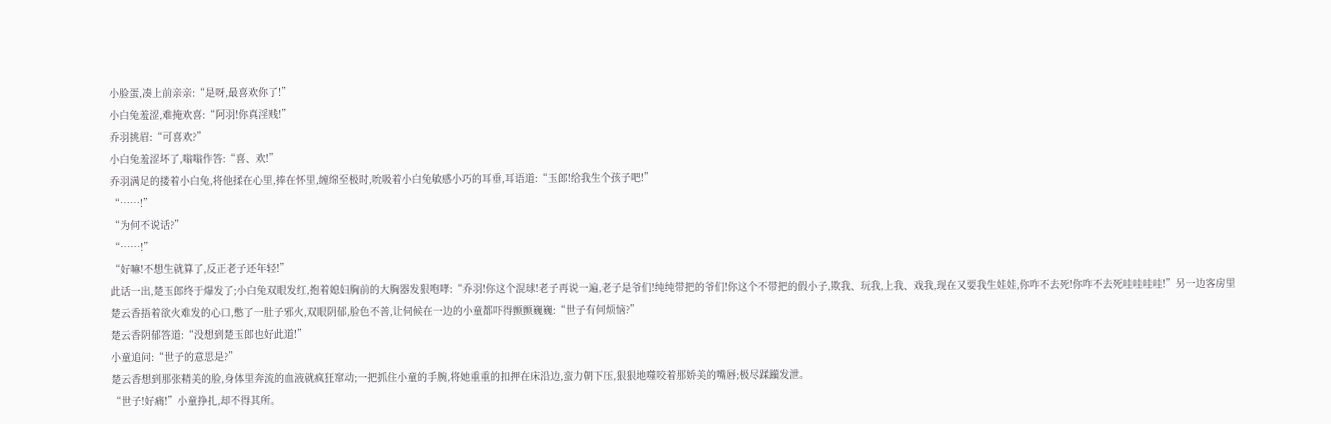小脸蛋,凑上前亲亲:“是呀,最喜欢你了!”
小白兔羞涩,难掩欢喜:“阿羽!你真淫贱!”
乔羽挑眉:“可喜欢?”
小白兔羞涩坏了,嗡嗡作答:“喜、欢!”
乔羽满足的搂着小白兔,将他揉在心里,捧在怀里,缠绵至极时,吮吸着小白兔敏感小巧的耳垂,耳语道:“玉郎!给我生个孩子吧!”
“……!”
“为何不说话?”
“……!”
“好嘛!不想生就算了,反正老子还年轻!”
此话一出,楚玉郎终于爆发了;小白兔双眼发红,抱着媳妇胸前的大胸器发狠咆哮:“乔羽!你这个混球!老子再说一遍,老子是爷们!纯纯带把的爷们!你这个不带把的假小子,欺我、玩我,上我、戏我,现在又要我生娃娃,你咋不去死!你咋不去死哇哇哇哇!”另一边客房里
楚云香捂着欲火难发的心口,憋了一肚子邪火,双眼阴郁,脸色不善,让伺候在一边的小童都吓得颤颤巍巍:“世子有何烦恼?”
楚云香阴郁答道:“没想到楚玉郎也好此道!”
小童追问:“世子的意思是?”
楚云香想到那张精美的脸,身体里奔流的血液就疯狂窜动;一把抓住小童的手腕,将她重重的扣押在床沿边,蛮力朝下压,狠狠地噬咬着那娇美的嘴唇;极尽蹂躏发泄。
“世子!好痛!”小童挣扎,却不得其所。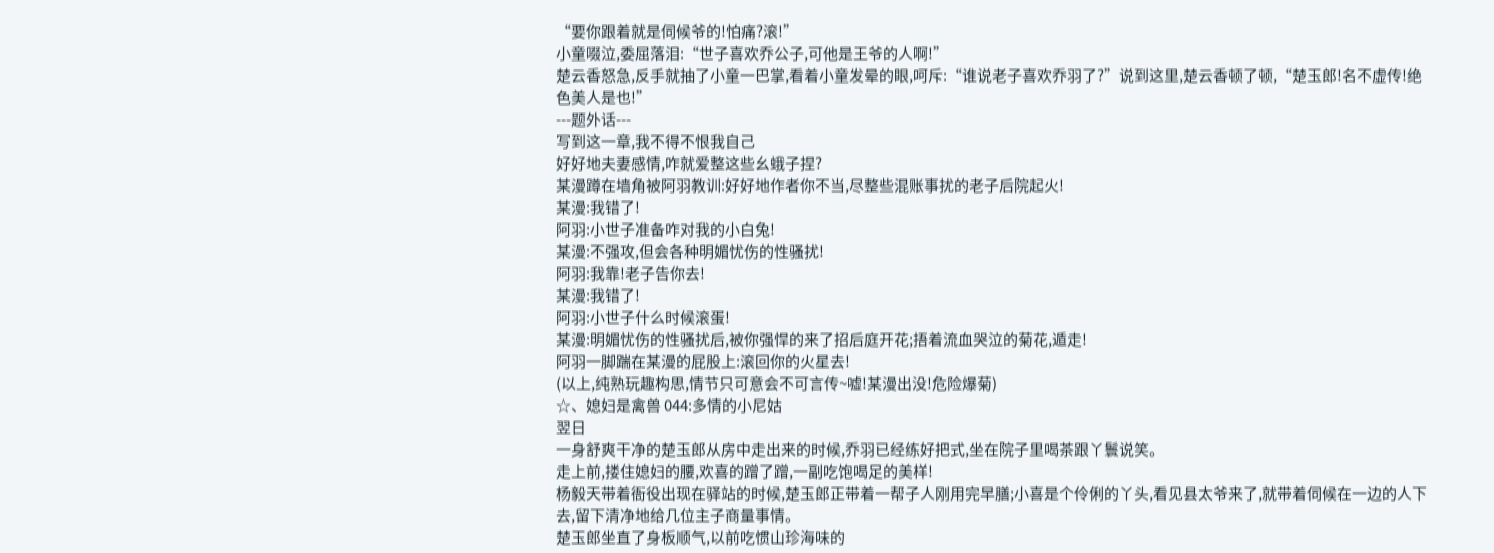“要你跟着就是伺候爷的!怕痛?滚!”
小童啜泣,委屈落泪:“世子喜欢乔公子,可他是王爷的人啊!”
楚云香怒急,反手就抽了小童一巴掌,看着小童发晕的眼,呵斥:“谁说老子喜欢乔羽了?”说到这里,楚云香顿了顿,“楚玉郎!名不虚传!绝色美人是也!”
---题外话---
写到这一章,我不得不恨我自己
好好地夫妻感情,咋就爱整这些幺蛾子捏?
某漫蹲在墙角被阿羽教训:好好地作者你不当,尽整些混账事扰的老子后院起火!
某漫:我错了!
阿羽:小世子准备咋对我的小白兔!
某漫:不强攻,但会各种明媚忧伤的性骚扰!
阿羽:我靠!老子告你去!
某漫:我错了!
阿羽:小世子什么时候滚蛋!
某漫:明媚忧伤的性骚扰后,被你强悍的来了招后庭开花;捂着流血哭泣的菊花,遁走!
阿羽一脚踹在某漫的屁股上:滚回你的火星去!
(以上,纯熟玩趣构思,情节只可意会不可言传~嘘!某漫出没!危险爆菊)
☆、媳妇是禽兽 044:多情的小尼姑
翌日
一身舒爽干净的楚玉郎从房中走出来的时候,乔羽已经练好把式,坐在院子里喝茶跟丫鬟说笑。
走上前,搂住媳妇的腰,欢喜的蹭了蹭,一副吃饱喝足的美样!
杨毅天带着衙役出现在驿站的时候,楚玉郎正带着一帮子人刚用完早膳;小喜是个伶俐的丫头,看见县太爷来了,就带着伺候在一边的人下去,留下清净地给几位主子商量事情。
楚玉郎坐直了身板顺气,以前吃惯山珍海味的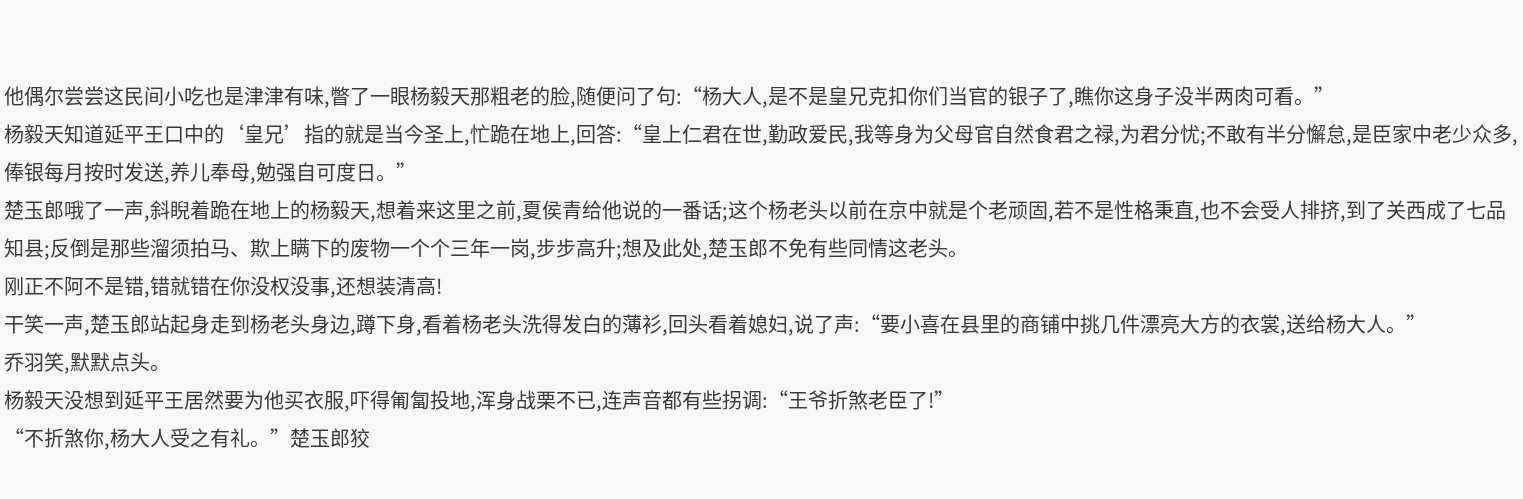他偶尔尝尝这民间小吃也是津津有味,瞥了一眼杨毅天那粗老的脸,随便问了句:“杨大人,是不是皇兄克扣你们当官的银子了,瞧你这身子没半两肉可看。”
杨毅天知道延平王口中的‘皇兄’指的就是当今圣上,忙跪在地上,回答:“皇上仁君在世,勤政爱民,我等身为父母官自然食君之禄,为君分忧;不敢有半分懈怠,是臣家中老少众多,俸银每月按时发送,养儿奉母,勉强自可度日。”
楚玉郎哦了一声,斜睨着跪在地上的杨毅天,想着来这里之前,夏侯青给他说的一番话;这个杨老头以前在京中就是个老顽固,若不是性格秉直,也不会受人排挤,到了关西成了七品知县;反倒是那些溜须拍马、欺上瞒下的废物一个个三年一岗,步步高升;想及此处,楚玉郎不免有些同情这老头。
刚正不阿不是错,错就错在你没权没事,还想装清高!
干笑一声,楚玉郎站起身走到杨老头身边,蹲下身,看着杨老头洗得发白的薄衫,回头看着媳妇,说了声:“要小喜在县里的商铺中挑几件漂亮大方的衣裳,送给杨大人。”
乔羽笑,默默点头。
杨毅天没想到延平王居然要为他买衣服,吓得匍匐投地,浑身战栗不已,连声音都有些拐调:“王爷折煞老臣了!”
“不折煞你,杨大人受之有礼。”楚玉郎狡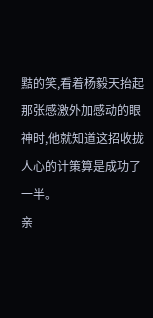黠的笑,看着杨毅天抬起那张感激外加感动的眼神时,他就知道这招收拢人心的计策算是成功了一半。
亲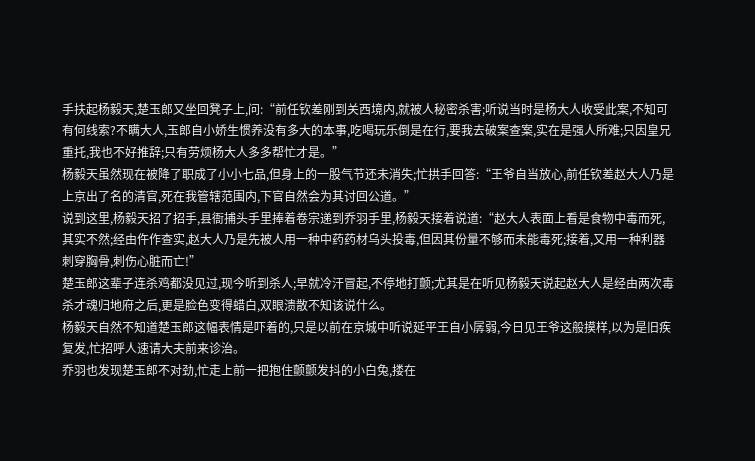手扶起杨毅天,楚玉郎又坐回凳子上,问:“前任钦差刚到关西境内,就被人秘密杀害;听说当时是杨大人收受此案,不知可有何线索?不瞒大人,玉郎自小娇生惯养没有多大的本事,吃喝玩乐倒是在行,要我去破案查案,实在是强人所难;只因皇兄重托,我也不好推辞;只有劳烦杨大人多多帮忙才是。”
杨毅天虽然现在被降了职成了小小七品,但身上的一股气节还未消失;忙拱手回答:“王爷自当放心,前任钦差赵大人乃是上京出了名的清官,死在我管辖范围内,下官自然会为其讨回公道。”
说到这里,杨毅天招了招手,县衙捕头手里捧着卷宗递到乔羽手里,杨毅天接着说道:“赵大人表面上看是食物中毒而死,其实不然;经由仵作查实,赵大人乃是先被人用一种中药药材乌头投毒,但因其份量不够而未能毒死;接着,又用一种利器刺穿胸骨,刺伤心脏而亡!”
楚玉郎这辈子连杀鸡都没见过,现今听到杀人;早就冷汗冒起,不停地打颤;尤其是在听见杨毅天说起赵大人是经由两次毒杀才魂归地府之后,更是脸色变得蜡白,双眼溃散不知该说什么。
杨毅天自然不知道楚玉郎这幅表情是吓着的,只是以前在京城中听说延平王自小孱弱,今日见王爷这般摸样,以为是旧疾复发,忙招呼人速请大夫前来诊治。
乔羽也发现楚玉郎不对劲,忙走上前一把抱住颤颤发抖的小白兔,搂在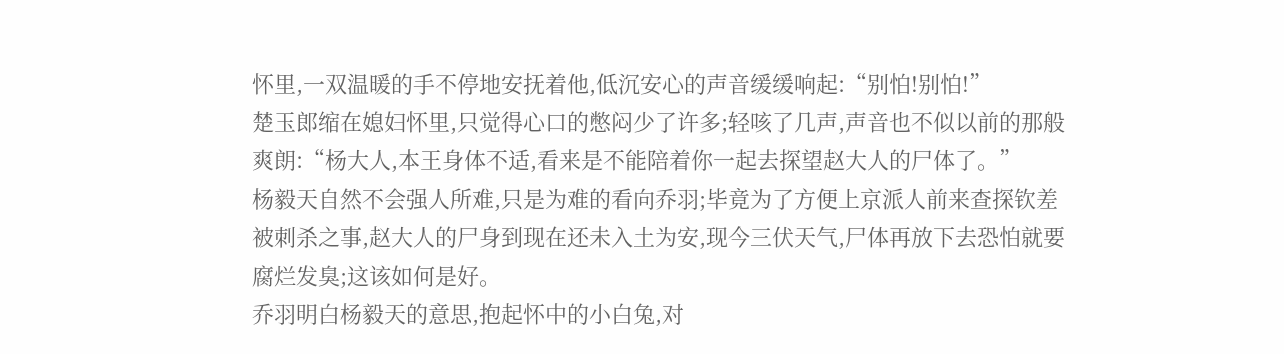怀里,一双温暖的手不停地安抚着他,低沉安心的声音缓缓响起:“别怕!别怕!”
楚玉郎缩在媳妇怀里,只觉得心口的憋闷少了许多;轻咳了几声,声音也不似以前的那般爽朗:“杨大人,本王身体不适,看来是不能陪着你一起去探望赵大人的尸体了。”
杨毅天自然不会强人所难,只是为难的看向乔羽;毕竟为了方便上京派人前来查探钦差被刺杀之事,赵大人的尸身到现在还未入土为安,现今三伏天气,尸体再放下去恐怕就要腐烂发臭;这该如何是好。
乔羽明白杨毅天的意思,抱起怀中的小白兔,对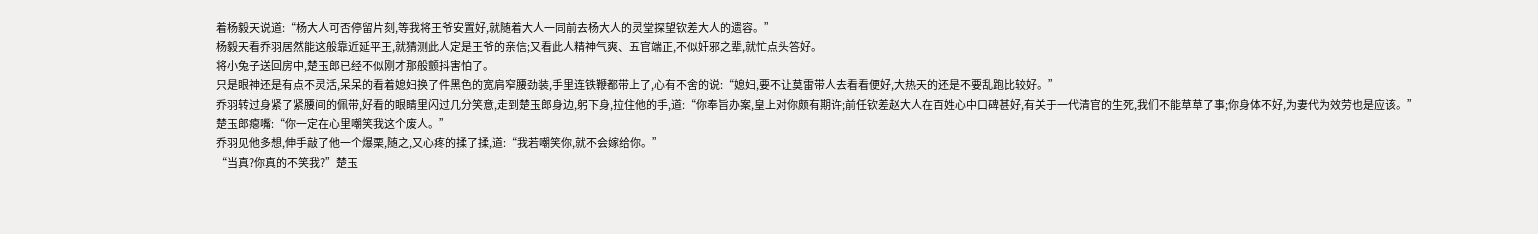着杨毅天说道:“杨大人可否停留片刻,等我将王爷安置好,就随着大人一同前去杨大人的灵堂探望钦差大人的遗容。”
杨毅天看乔羽居然能这般靠近延平王,就猜测此人定是王爷的亲信;又看此人精神气爽、五官端正,不似奸邪之辈,就忙点头答好。
将小兔子送回房中,楚玉郎已经不似刚才那般颤抖害怕了。
只是眼神还是有点不灵活,呆呆的看着媳妇换了件黑色的宽肩窄腰劲装,手里连铁鞭都带上了,心有不舍的说:“媳妇,要不让莫雷带人去看看便好,大热天的还是不要乱跑比较好。”
乔羽转过身紧了紧腰间的佩带,好看的眼睛里闪过几分笑意,走到楚玉郎身边,躬下身,拉住他的手,道:“你奉旨办案,皇上对你颇有期许;前任钦差赵大人在百姓心中口碑甚好,有关于一代清官的生死,我们不能草草了事;你身体不好,为妻代为效劳也是应该。”
楚玉郎瘪嘴:“你一定在心里嘲笑我这个废人。”
乔羽见他多想,伸手敲了他一个爆栗,随之,又心疼的揉了揉,道:“我若嘲笑你,就不会嫁给你。”
“当真?你真的不笑我?”楚玉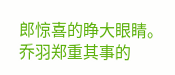郎惊喜的睁大眼睛。
乔羽郑重其事的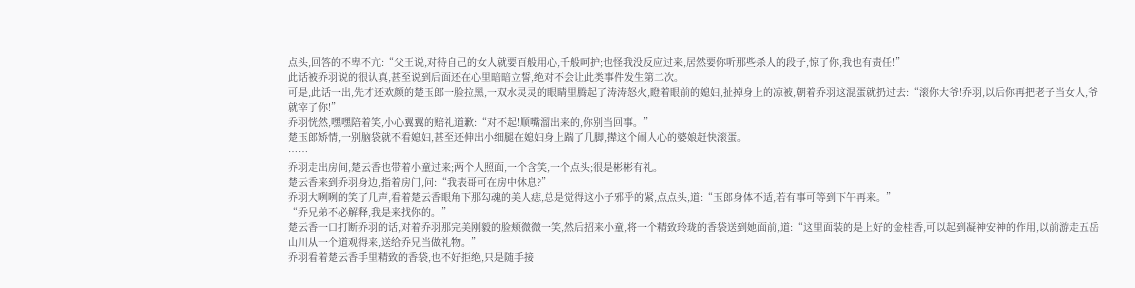点头,回答的不卑不亢:“父王说,对待自己的女人就要百般用心,千般呵护;也怪我没反应过来,居然要你听那些杀人的段子,惊了你,我也有责任!”
此话被乔羽说的很认真,甚至说到后面还在心里暗暗立誓,绝对不会让此类事件发生第二次。
可是,此话一出,先才还欢颜的楚玉郎一脸拉黑,一双水灵灵的眼睛里腾起了涛涛怒火,瞪着眼前的媳妇,扯掉身上的凉被,朝着乔羽这混蛋就扔过去:“滚你大爷!乔羽,以后你再把老子当女人,爷就宰了你!”
乔羽恍然,嘿嘿陪着笑,小心翼翼的赔礼道歉:“对不起!顺嘴溜出来的,你别当回事。”
楚玉郎矫情,一别脑袋就不看媳妇,甚至还伸出小细腿在媳妇身上踹了几脚,撵这个闹人心的婆娘赶快滚蛋。
……
乔羽走出房间,楚云香也带着小童过来;两个人照面,一个含笑,一个点头;很是彬彬有礼。
楚云香来到乔羽身边,指着房门,问:“我表哥可在房中休息?”
乔羽大咧咧的笑了几声,看着楚云香眼角下那勾魂的美人痣,总是觉得这小子邪乎的紧,点点头,道:“玉郎身体不适,若有事可等到下午再来。”
“乔兄弟不必解释,我是来找你的。”
楚云香一口打断乔羽的话,对着乔羽那完美刚毅的脸颊微微一笑,然后招来小童,将一个精致玲珑的香袋送到她面前,道:“这里面装的是上好的金桂香,可以起到凝神安神的作用,以前游走五岳山川从一个道观得来,送给乔兄当做礼物。”
乔羽看着楚云香手里精致的香袋,也不好拒绝,只是随手接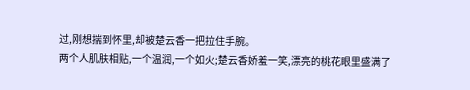过,刚想揣到怀里,却被楚云香一把拉住手腕。
两个人肌肤相贴,一个温润,一个如火;楚云香娇羞一笑,漂亮的桃花眼里盛满了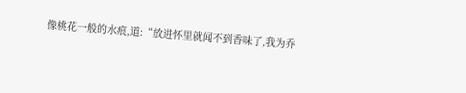像桃花一般的水痕,道:“放进怀里就闻不到香味了,我为乔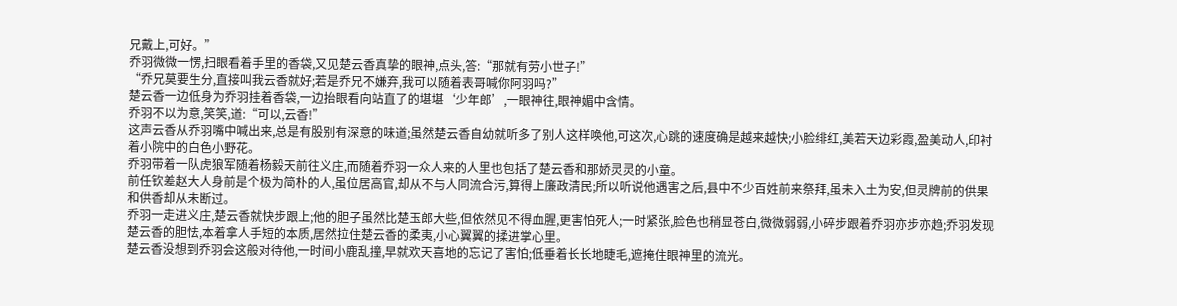兄戴上,可好。”
乔羽微微一愣,扫眼看着手里的香袋,又见楚云香真挚的眼神,点头,答:“那就有劳小世子!”
“乔兄莫要生分,直接叫我云香就好;若是乔兄不嫌弃,我可以随着表哥喊你阿羽吗?”
楚云香一边低身为乔羽挂着香袋,一边抬眼看向站直了的堪堪‘少年郎’,一眼神往,眼神媚中含情。
乔羽不以为意,笑笑,道:“可以,云香!”
这声云香从乔羽嘴中喊出来,总是有股别有深意的味道;虽然楚云香自幼就听多了别人这样唤他,可这次,心跳的速度确是越来越快;小脸绯红,美若天边彩霞,盈美动人,印衬着小院中的白色小野花。
乔羽带着一队虎狼军随着杨毅天前往义庄,而随着乔羽一众人来的人里也包括了楚云香和那娇灵灵的小童。
前任钦差赵大人身前是个极为简朴的人,虽位居高官,却从不与人同流合污,算得上廉政清民;所以听说他遇害之后,县中不少百姓前来祭拜,虽未入土为安,但灵牌前的供果和供香却从未断过。
乔羽一走进义庄,楚云香就快步跟上;他的胆子虽然比楚玉郎大些,但依然见不得血腥,更害怕死人;一时紧张,脸色也稍显苍白,微微弱弱,小碎步跟着乔羽亦步亦趋;乔羽发现楚云香的胆怯,本着拿人手短的本质,居然拉住楚云香的柔夷,小心翼翼的揉进掌心里。
楚云香没想到乔羽会这般对待他,一时间小鹿乱撞,早就欢天喜地的忘记了害怕;低垂着长长地睫毛,遮掩住眼神里的流光。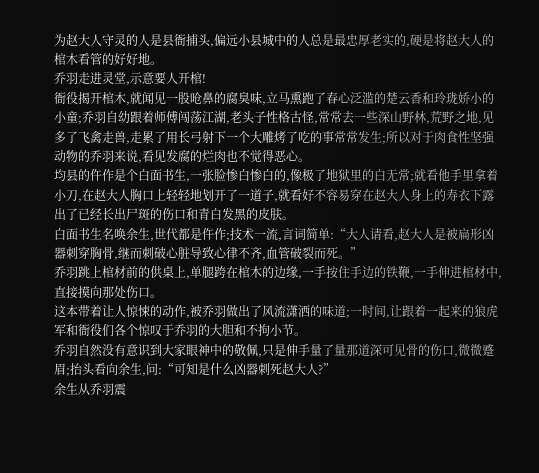为赵大人守灵的人是县衙捕头,偏远小县城中的人总是最忠厚老实的,硬是将赵大人的棺木看管的好好地。
乔羽走进灵堂,示意要人开棺!
衙役揭开棺木,就闻见一股呛鼻的腐臭味,立马熏跑了春心泛滥的楚云香和玲珑娇小的小童;乔羽自幼跟着师傅闯荡江湖,老头子性格古怪,常常去一些深山野林,荒野之地,见多了飞禽走兽,走累了用长弓射下一个大雕烤了吃的事常常发生;所以对于肉食性坚强动物的乔羽来说,看见发腐的烂肉也不觉得恶心。
均县的仵作是个白面书生,一张脸惨白惨白的,像极了地狱里的白无常;就看他手里拿着小刀,在赵大人胸口上轻轻地划开了一道子,就看好不容易穿在赵大人身上的寿衣下露出了已经长出尸斑的伤口和青白发黑的皮肤。
白面书生名唤余生,世代都是仵作;技术一流,言词简单:“大人请看,赵大人是被扁形凶器刺穿胸骨,继而刺破心脏导致心律不齐,血管破裂而死。”
乔羽跳上棺材前的供桌上,单腿跨在棺木的边缘,一手按住手边的铁鞭,一手伸进棺材中,直接摸向那处伤口。
这本带着让人惊悚的动作,被乔羽做出了风流潇洒的味道;一时间,让跟着一起来的狼虎军和衙役们各个惊叹于乔羽的大胆和不拘小节。
乔羽自然没有意识到大家眼神中的敬佩,只是伸手量了量那道深可见骨的伤口,微微蹙眉;抬头看向余生,问:“可知是什么凶器刺死赵大人?”
余生从乔羽震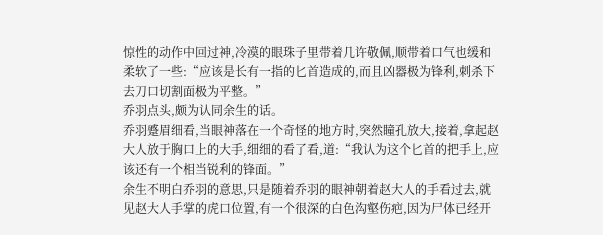惊性的动作中回过神,冷漠的眼珠子里带着几许敬佩,顺带着口气也缓和柔软了一些:“应该是长有一指的匕首造成的,而且凶器极为锋利,刺杀下去刀口切割面极为平整。”
乔羽点头,颇为认同余生的话。
乔羽蹙眉细看,当眼神落在一个奇怪的地方时,突然瞳孔放大,接着,拿起赵大人放于胸口上的大手,细细的看了看,道:“我认为这个匕首的把手上,应该还有一个相当锐利的锋面。”
余生不明白乔羽的意思,只是随着乔羽的眼神朝着赵大人的手看过去,就见赵大人手掌的虎口位置,有一个很深的白色沟壑伤疤,因为尸体已经开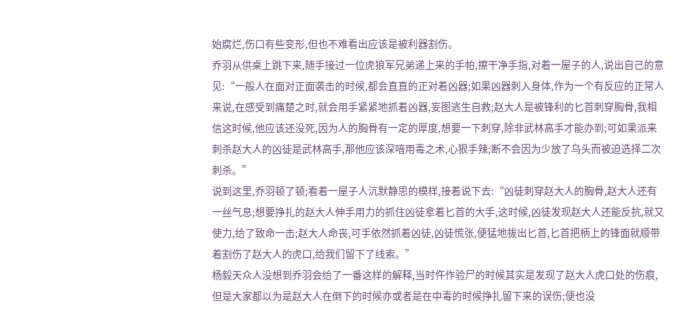始腐烂,伤口有些变形,但也不难看出应该是被利器割伤。
乔羽从供桌上跳下来,随手接过一位虎狼军兄弟递上来的手帕,擦干净手指,对着一屋子的人,说出自己的意见:“一般人在面对正面袭击的时候,都会直直的正对着凶器;如果凶器刺入身体,作为一个有反应的正常人来说,在感受到痛楚之时,就会用手紧紧地抓着凶器,妄图逃生自救;赵大人是被锋利的匕首刺穿胸骨,我相信这时候,他应该还没死,因为人的胸骨有一定的厚度,想要一下刺穿,除非武林高手才能办到;可如果派来刺杀赵大人的凶徒是武林高手,那他应该深喑用毒之术,心狠手辣;断不会因为少放了乌头而被迫选择二次刺杀。”
说到这里,乔羽顿了顿;看着一屋子人沉默静思的模样,接着说下去:“凶徒刺穿赵大人的胸骨,赵大人还有一丝气息;想要挣扎的赵大人伸手用力的抓住凶徒拿着匕首的大手,这时候,凶徒发现赵大人还能反抗,就又使力,给了致命一击;赵大人命丧,可手依然抓着凶徒,凶徒慌张,便猛地拔出匕首,匕首把柄上的锋面就顺带着割伤了赵大人的虎口,给我们留下了线索。”
杨毅天众人没想到乔羽会给了一番这样的解释,当时仵作验尸的时候其实是发现了赵大人虎口处的伤痕,但是大家都以为是赵大人在倒下的时候亦或者是在中毒的时候挣扎留下来的误伤;便也没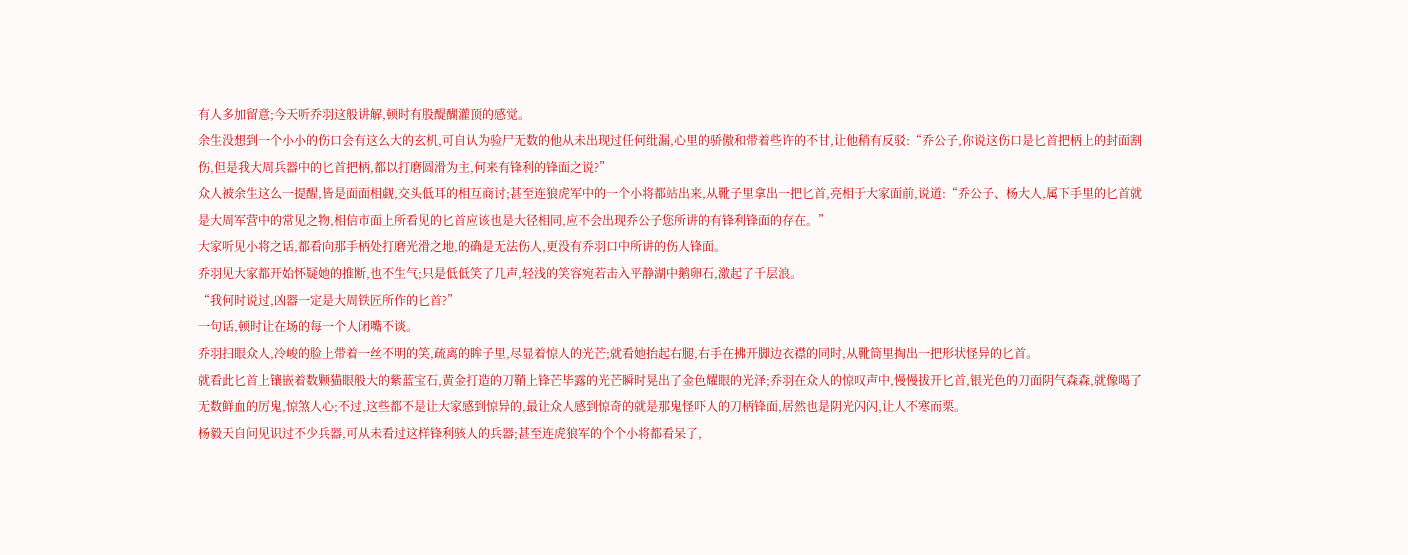有人多加留意;今天听乔羽这般讲解,顿时有股醍醐灌顶的感觉。
余生没想到一个小小的伤口会有这么大的玄机,可自认为验尸无数的他从未出现过任何纰漏,心里的骄傲和带着些许的不甘,让他稍有反驳:“乔公子,你说这伤口是匕首把柄上的封面割伤,但是我大周兵器中的匕首把柄,都以打磨圆滑为主,何来有锋利的锋面之说?”
众人被余生这么一提醒,皆是面面相觑,交头低耳的相互商讨;甚至连狼虎军中的一个小将都站出来,从靴子里拿出一把匕首,亮相于大家面前,说道:“乔公子、杨大人,属下手里的匕首就是大周军营中的常见之物,相信市面上所看见的匕首应该也是大径相同,应不会出现乔公子您所讲的有锋利锋面的存在。”
大家听见小将之话,都看向那手柄处打磨光滑之地,的确是无法伤人,更没有乔羽口中所讲的伤人锋面。
乔羽见大家都开始怀疑她的推断,也不生气;只是低低笑了几声,轻浅的笑容宛若击入平静湖中鹅卵石,激起了千层浪。
“我何时说过,凶器一定是大周铁匠所作的匕首?”
一句话,顿时让在场的每一个人闭嘴不谈。
乔羽扫眼众人,冷峻的脸上带着一丝不明的笑,疏离的眸子里,尽显着惊人的光芒;就看她抬起右腿,右手在拂开脚边衣襟的同时,从靴筒里掏出一把形状怪异的匕首。
就看此匕首上镶嵌着数颗猫眼般大的紫蓝宝石,黄金打造的刀鞘上锋芒毕露的光芒瞬时晃出了金色耀眼的光泽;乔羽在众人的惊叹声中,慢慢拔开匕首,银光色的刀面阴气森森,就像喝了无数鲜血的厉鬼,惊煞人心;不过,这些都不是让大家感到惊异的,最让众人感到惊奇的就是那鬼怪吓人的刀柄锋面,居然也是阴光闪闪,让人不寒而栗。
杨毅天自问见识过不少兵器,可从未看过这样锋利骇人的兵器;甚至连虎狼军的个个小将都看呆了,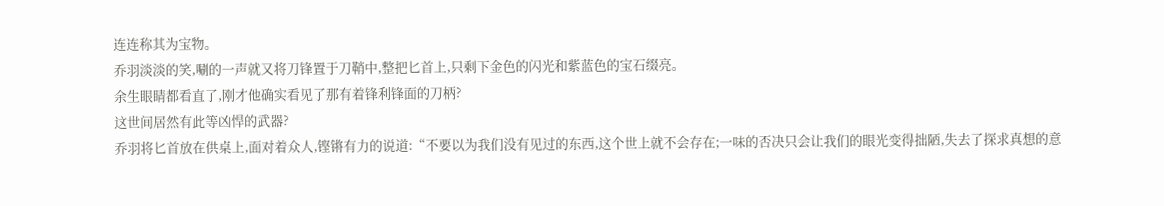连连称其为宝物。
乔羽淡淡的笑,唰的一声就又将刀锋置于刀鞘中,整把匕首上,只剩下金色的闪光和紫蓝色的宝石缀亮。
余生眼睛都看直了,刚才他确实看见了那有着锋利锋面的刀柄?
这世间居然有此等凶悍的武器?
乔羽将匕首放在供桌上,面对着众人,铿锵有力的说道:“不要以为我们没有见过的东西,这个世上就不会存在;一味的否决只会让我们的眼光变得拙陋,失去了探求真想的意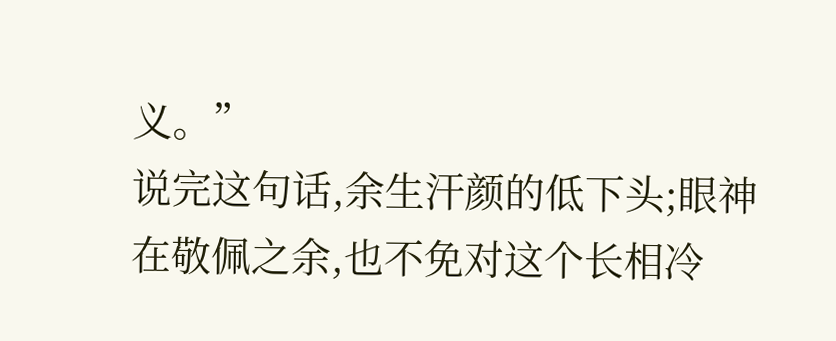义。”
说完这句话,余生汗颜的低下头;眼神在敬佩之余,也不免对这个长相冷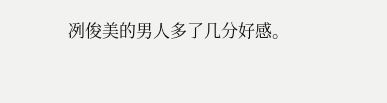冽俊美的男人多了几分好感。